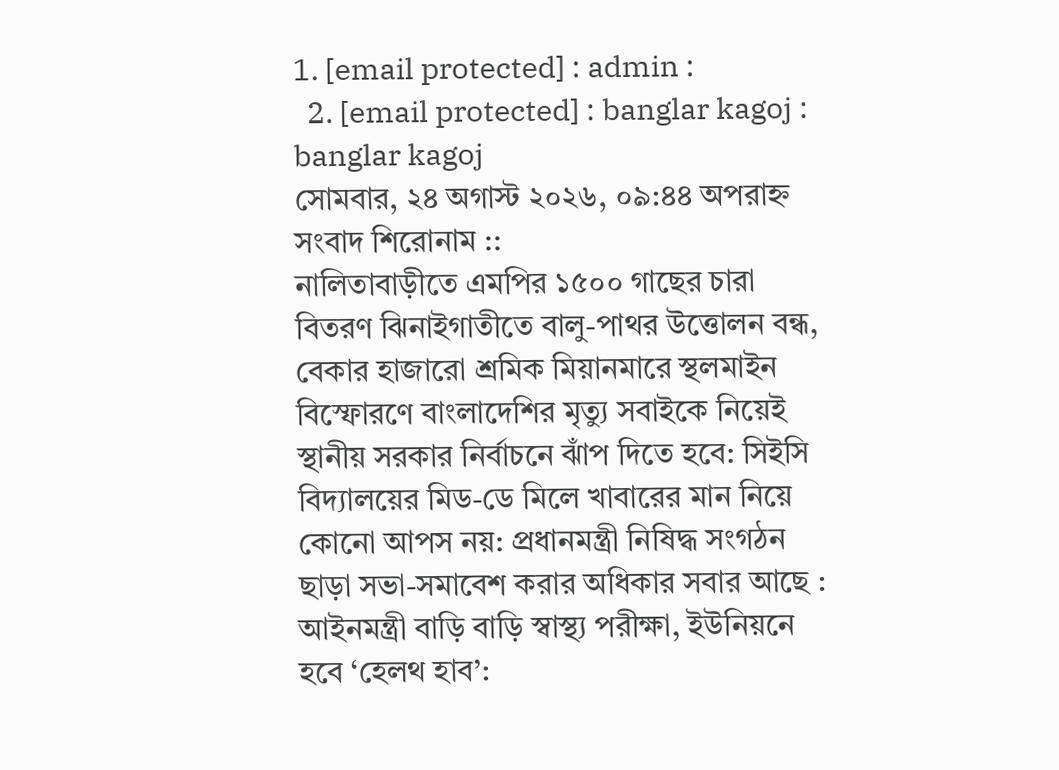1. [email protected] : admin :
  2. [email protected] : banglar kagoj : banglar kagoj
সোমবার, ২৪ অগাস্ট ২০২৬, ০৯:৪৪ অপরাহ্ন
সংবাদ শিরোনাম ::
নালিতাবাড়ীতে এমপির ১৫০০ গাছের চারা বিতরণ ঝিনাইগাতীতে বালু-পাথর উত্তোলন বন্ধ, বেকার হাজারো শ্রমিক মিয়ানমারে স্থলমাইন বিস্ফোরণে বাংলাদেশির মৃত্যু সবাইকে নিয়েই স্থানীয় সরকার নির্বাচনে ঝাঁপ দিতে হবে: সিইসি বিদ্যালয়ের মিড-ডে মিলে খাবারের মান নিয়ে কোনো আপস নয়: প্রধানমন্ত্রী নিষিদ্ধ সংগঠন ছাড়া সভা-সমাবেশ করার অধিকার সবার আছে : আইনমন্ত্রী বাড়ি বাড়ি স্বাস্থ্য পরীক্ষা, ইউনিয়নে হবে ‘হেলথ হাব’: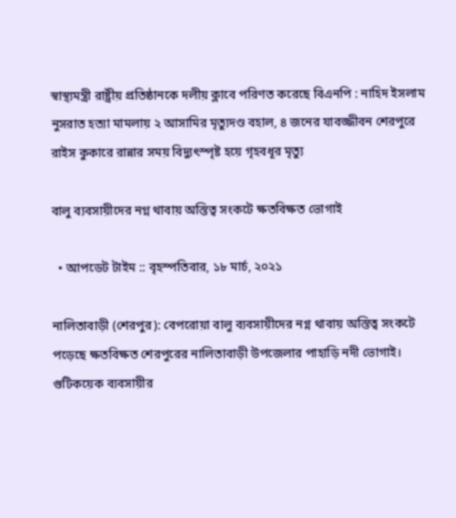স্বাস্থ্যমন্ত্রী রাষ্ট্রীয় প্রতিষ্ঠানকে দলীয় ক্লাবে পরিণত করেছে বিএনপি : নাহিদ ইসলাম নুসরাত হত্যা মামলায় ২ আসামির মৃত্যুদণ্ড বহাল, ৪ জনের যাবজ্জীবন শেরপুরে রাইস কুকারে রান্নার সময় বিদ্যুৎস্পৃষ্ট হয়ে গৃহবধূর মৃত্যু

বালু ব্যবসায়ীদের নগ্ন থাবায় অস্তিত্ব সংকটে ক্ষতবিক্ষত ভোগাই

  • আপডেট টাইম :: বৃহস্পতিবার, ১৮ মার্চ, ২০২১

নালিতাবাড়ী (শেরপুর): বেপরোয়া বালু ব্যবসায়ীদের নগ্ন থাবায় অস্তিত্ব সংকটে পড়েছে ক্ষতবিক্ষত শেরপুরের নালিতাবাড়ী উপজেলার পাহাড়ি নদী ভোগাই। গুটিকয়েক ব্যবসায়ীর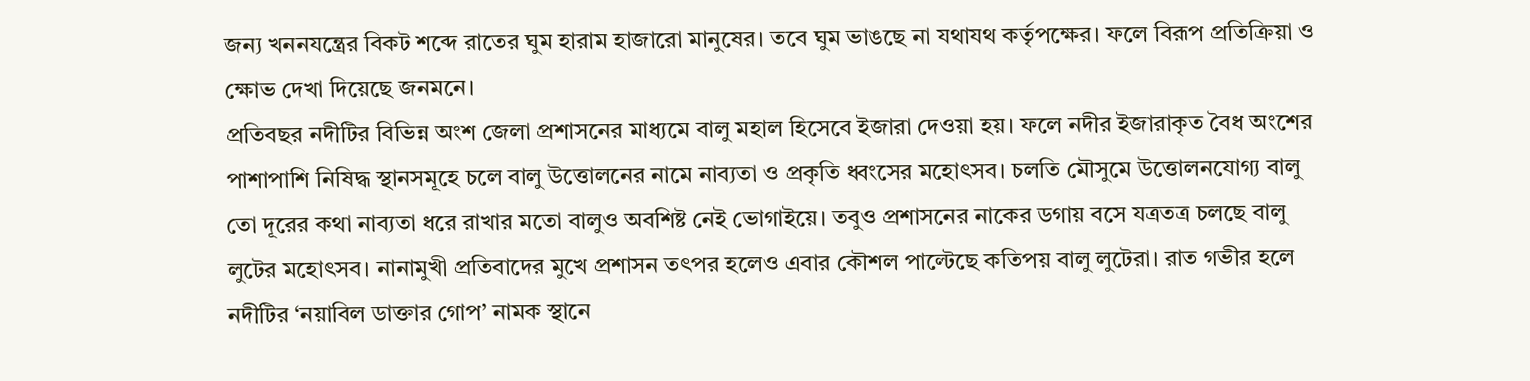জন্য খননযন্ত্রের বিকট শব্দে রাতের ঘুম হারাম হাজারো মানুষের। তবে ঘুম ভাঙছে না যথাযথ কর্তৃপক্ষের। ফলে বিরূপ প্রতিক্রিয়া ও ক্ষোভ দেখা দিয়েছে জনমনে।
প্রতিবছর নদীটির বিভিন্ন অংশ জেলা প্রশাসনের মাধ্যমে বালু মহাল হিসেবে ইজারা দেওয়া হয়। ফলে নদীর ইজারাকৃত বৈধ অংশের পাশাপাশি নিষিদ্ধ স্থানসমূহে চলে বালু উত্তোলনের নামে নাব্যতা ও প্রকৃতি ধ্বংসের মহোৎসব। চলতি মৌসুমে উত্তোলনযোগ্য বালু তো দূরের কথা নাব্যতা ধরে রাখার মতো বালুও অবশিষ্ট নেই ভোগাইয়ে। তবুও প্রশাসনের নাকের ডগায় বসে যত্রতত্র চলছে বালু লুটের মহোৎসব। নানামুখী প্রতিবাদের মুখে প্রশাসন তৎপর হলেও এবার কৌশল পাল্টেছে কতিপয় বালু লুটেরা। রাত গভীর হলে নদীটির ‘নয়াবিল ডাক্তার গোপ’ নামক স্থানে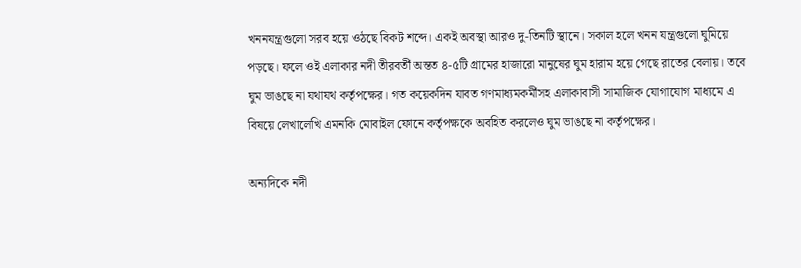খননযন্ত্রগুলো সরব হয়ে ওঠছে বিকট শব্দে। একই অবস্থা আরও দু-তিনটি স্থানে। সকাল হলে খনন যন্ত্রগুলো ঘুমিয়ে পড়ছে। ফলে ওই এলাকার নদী তীরবর্তী অন্তত ৪-৫টি গ্রামের হাজারো মানুষের ঘুম হারাম হয়ে গেছে রাতের বেলায়। তবে ঘুম ভাঙছে না যথাযথ কর্তৃপক্ষের। গত কয়েকদিন যাবত গণমাধ্যমকর্মীসহ এলাকাবাসী সামাজিক যোগাযোগ মাধ্যমে এ বিষয়ে লেখালেখি এমনকি মোবাইল ফোনে কর্তৃপক্ষকে অবহিত করলেও ঘুম ভাঙছে না কর্তৃপক্ষের।

অন্যদিকে নদী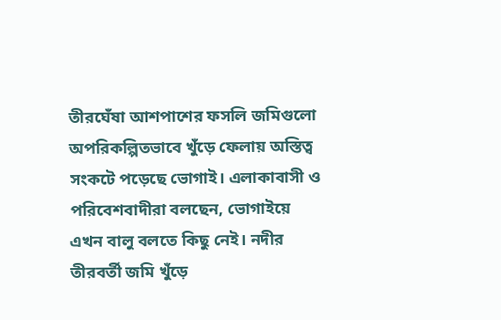তীরঘেঁষা আশপাশের ফসলি জমিগুলো অপরিকল্পিতভাবে খুঁড়ে ফেলায় অস্তিত্ব সংকটে পড়েছে ভোগাই। এলাকাবাসী ও পরিবেশবাদীরা বলছেন, ভোগাইয়ে এখন বালু বলতে কিছু নেই। নদীর তীরবর্তী জমি খুঁড়ে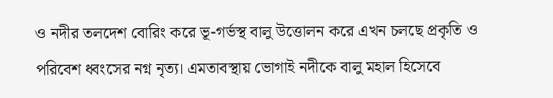ও নদীর তলদেশ বোরিং করে ভূ-গর্ভস্থ বালু উত্তোলন করে এখন চলছে প্রকৃতি ও পরিবেশ ধ্বংসের নগ্ন নৃত্য। এমতাবস্থায় ভোগাই নদীকে বালু মহাল হিসেবে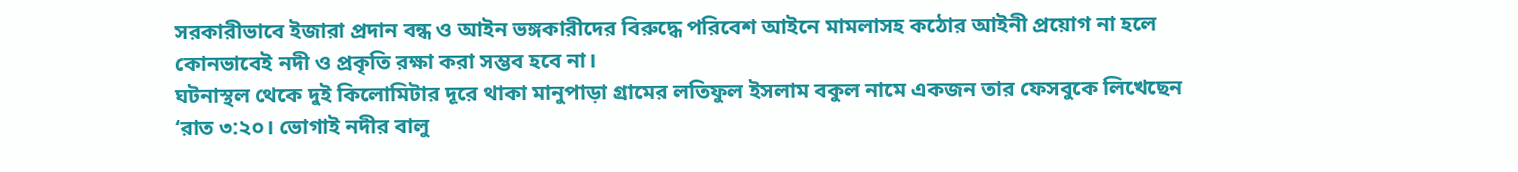সরকারীভাবে ইজারা প্রদান বন্ধ ও আইন ভঙ্গকারীদের বিরুদ্ধে পরিবেশ আইনে মামলাসহ কঠোর আইনী প্রয়োগ না হলে কোনভাবেই নদী ও প্রকৃতি রক্ষা করা সম্ভব হবে না।
ঘটনাস্থল থেকে দুই কিলোমিটার দূরে থাকা মানুপাড়া গ্রামের লতিফুল ইসলাম বকুল নামে একজন তার ফেসবুকে লিখেছেন ‘রাত ৩:২০। ভোগাই নদীর বালু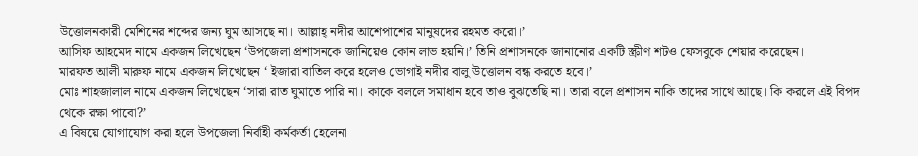উত্তোলনকারী মেশিনের শব্দের জন্য ঘুম আসছে না। আল্লাহ্ নদীর আশেপাশের মানুষদের রহমত করো।’
আসিফ আহমেদ নামে একজন লিখেছেন ‘উপজেলা প্রশাসনকে জানিয়েও কোন লাভ হয়নি।’ তিনি প্রশাসনকে জানানোর একটি স্ক্রীণ শটও ফেসবুকে শেয়ার করেছেন।
মারফত আলী মারুফ নামে একজন লিখেছেন ‘ ইজারা বাতিল করে হলেও ভোগাই নদীর বালু উত্তোলন বন্ধ করতে হবে।’
মোঃ শাহজালাল নামে একজন লিখেছেন ‘সারা রাত ঘুমাতে পারি না। কাকে বললে সমাধান হবে তাও বুঝতেছি না। তারা বলে প্রশাসন নাকি তাদের সাথে আছে। কি করলে এই বিপদ থেকে রক্ষা পাবো?’
এ বিষয়ে যোগাযোগ করা হলে উপজেলা নির্বাহী কর্মকর্তা হেলেনা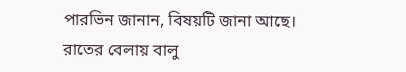পারভিন জানান, বিষয়টি জানা আছে। রাতের বেলায় বালু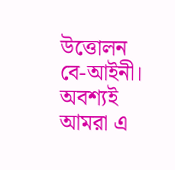উত্তোলন বে-আইনী। অবশ্যই আমরা এ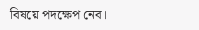বিষয়ে পদক্ষেপ নেব।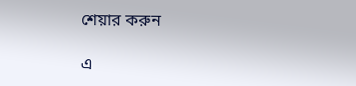শেয়ার করুন

এ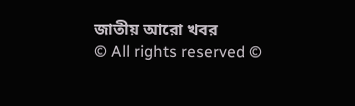জাতীয় আরো খবর
© All rights reserved ©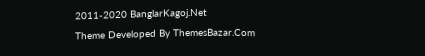2011-2020 BanglarKagoj.Net
Theme Developed By ThemesBazar.Com